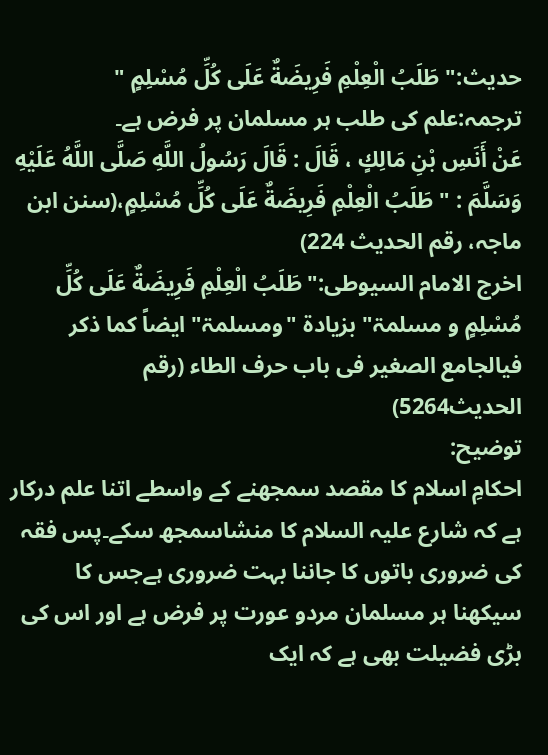حدیث:" طَلَبُ الْعِلْمِ فَرِيضَةٌ عَلَى كُلِّ مُسْلِمٍ "
ترجمہ:علم کی طلب ہر مسلمان پر فرض ہے۔
عَنْ أَنَسِ بْنِ مَالِكٍ ، قَالَ : قَالَ رَسُولُ اللَّهِ صَلَّى اللَّهُ عَلَيْهِ وَسَلَّمَ : " طَلَبُ الْعِلْمِ فَرِيضَةٌ عَلَى كُلِّ مُسْلِمٍ،(سنن ابن ماجہ، رقم الحدیث 224)
اخرج الامام السیوطی:"طَلَبُ الْعِلْمِ فَرِيضَةٌ عَلَى كُلِّ مُسْلِمٍ و مسلمۃ" بزیادۃ "ومسلمۃ" ایضاً کما ذکر فیالجامع الصغیر فی باب حرف الطاء (رقم الحدیث5264)
توضیح:
احکامِ اسلام کا مقصد سمجھنے کے واسطے اتنا علم درکار ہے کہ شارع علیہ السلام کا منشاسمجھ سکے۔پس فقہ کی ضروری باتوں کا جاننا بہت ضروری ہےجس کا سیکھنا ہر مسلمان مردو عورت پر فرض ہے اور اس کی بڑی فضیلت بھی ہے کہ ایک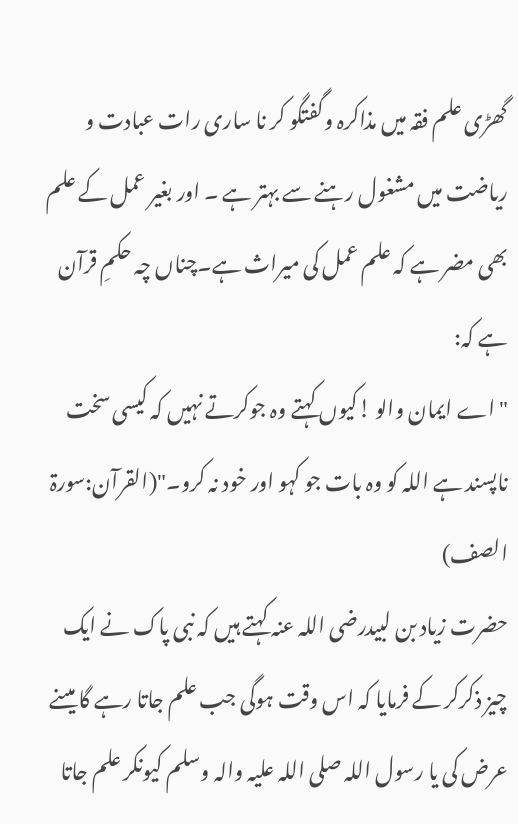گھڑی علم فقہ میں مذاکرہ وگفتگو کر نا ساری رات عبادت و ریاضت میں مشغول رہنے سے بہتر ہے ۔ اور بغیر عمل کے علم بھی مضر ہے کہ علم عمل کی میراث ہے۔چناں چہ حکمِ قرآن ہے کہ:
" اے ایمان والو !کیوں کہتے وہ جوکرتے نہیں کہ کیسی سخت ناپسند ہے اللہ کو وہ بات جو کہو اور خود نہ کرو۔"(القرآن:سورۃ الصف)
حضرت زیاد بن لبیدرضی اللہ عنہ کہتے ہیں کہ نبی پاک نے ایک چیز ذکرکر کے فرمایا کہ اس وقت ہوگی جب علم جاتا رہے گا میںنے عرض کی یا رسول اللہ صلی اللہ علیہ والہ وسلم کیونکر علم جاتا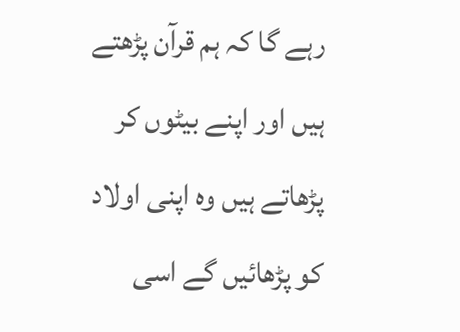رہے گا کہ ہم قرآن پڑھتے ہیں اور اپنے بیٹوں کر پڑھاتے ہیں وہ اپنی اولاد کو پڑھائیں گے اسی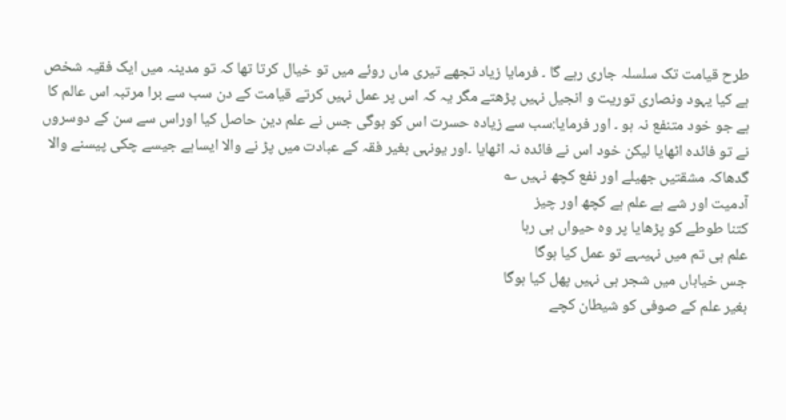طرح قیامت تک سلسلہ جاری رہے گا ۔ فرمایا زیاد تجھے تیری ماں روئے میں تو خیال کرتا تھا کہ تو مدینہ میں ایک فقیہ شخص ہے کیا یہود ونصاری توریت و انجیل نہیں پڑھتے مگر یہ کہ اس پر عمل نہیں کرتے قیامت کے دن سب سے برا مرتبہ اس عالم کا ہے جو خود متنفع نہ ہو ۔ اور فرمایا:سب سے زیادہ حسرت اس کو ہوگی جس نے علم دین حاصل کیا اوراس سے سن کے دوسروں نے تو فائدہ اٹھایا لیکن خود اس نے فائدہ نہ اٹھایا ۔اور یونہی بغیر فقہ کے عبادت میں پڑ نے والا ایساہے جیسے چکی پیسنے والا گدھاکہ مشقتیں جھیلے اور نفع کچھ نہیں ؎
آدمیت اور شے ہے علم ہے کچھ اور چیز
کتنا طوطے کو پڑھایا پر وہ حیواں ہی رہا
علم ہی تم میں نہیںہے تو عمل کیا ہوگا
جس خیاباں میں شجر ہی نہیں پھل کیا ہوگا
بغیر علم کے صوفی کو شیطان کچے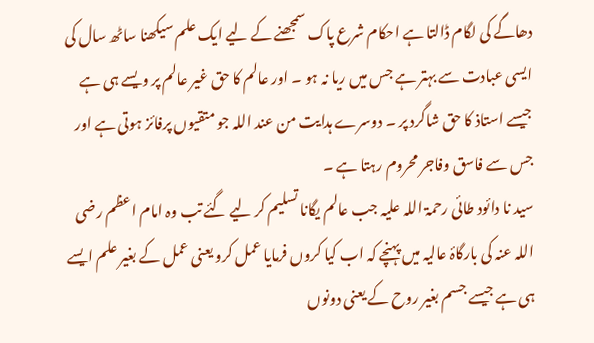دھاگے کی لگام ڈالتا ہے احکام شرع پاک سمجھنے کے لیے ایک علم سیکھنا ساٹھ سال کی ایسی عبادت سے بہتر ہے جس میں ریا نہ ہو ۔ اور عالم کا حق غیر عالم پر ویسے ہی ہے جیسے استاذ کا حق شاگرد پر ۔ دوسرے ہدایت من عند اللہ جو متقیوں پرفائز ہوتی ہے اور جس سے فاسق وفاجر محروم رہتا ہے ۔
سید نا دائود طائی رحمۃ اللہ علیہ جب عالم یگانا تسلیم کر لیے گئے تب وہ امام اعظم رضی اللہ عنہ کی بارگاۂ عالیہ میں پہنچے کہ اب کیا کروں فرمایا عمل کرو یعنی عمل کے بغیر علم ایسے ہی ہے جیسے جسم بغیر روح کے یعنی دونوں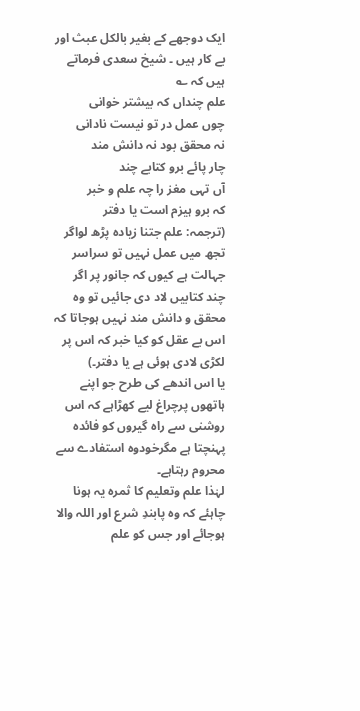ایک دوجھے کے بغیر بالکل عبث اور بے کار ہیں ۔ شیخ سعدی فرماتے ہیں کہ ؎
علم چنداں کہ بیشتر خوانی
چوں عمل در تو نیست نادانی
نہ محقق بود نہ دانش مند
چار پائے برو کتابے چند
آں تہی مغز را چہ علم و خبر
کہ برو ہیزم است یا دفتر
(ترجمہ: علم جتنا زیادہ پڑھ لواگر تجھ میں عمل نہیں تو سراسر جہالت ہے کیوں کہ جانور پر اگر چند کتابیں لاد دی جائیں تو وہ محقق و دانش مند نہیں ہوجاتا کہ اس بے عقل کو کیا خبر کہ اس پر لکڑی لادی ہوئی ہے یا دفتر۔)
یا اس اندھے کی طرح جو اپنے ہاتھوں پرچراغ لیے کھڑاہے کہ اس روشنی سے راہ گیروں کو فائدہ پہنچتا ہے مگرخودوہ استفادے سے محروم رہتاہے۔
لہٰذا علم وتعلیم کا ثمرہ یہ ہونا چاہئے کہ وہ پابندِ شرع اور اللہ والا ہوجائے اور جس کو علم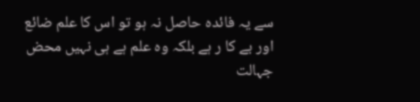سے یہ فائدہ حاصل نہ ہو تو اس کا علم ضائع اور بے کا ر ہے بلکہ وہ علم ہے ہی نہیں محض جہالت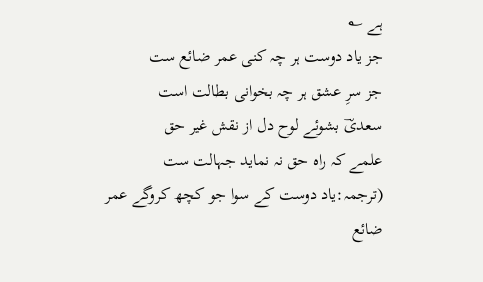ہے ؎
جز یاد دوست ہر چہ کنی عمر ضائع ست
جز سرِ عشق ہر چہ بخوانی بطالت است
سعدیؔ بشوئے لوح دل از نقش غیر حق
علمے کہ راہ حق نہ نماید جہالت ست
(ترجمہ:یاد دوست کے سوا جو کچھ کروگے عمر ضائع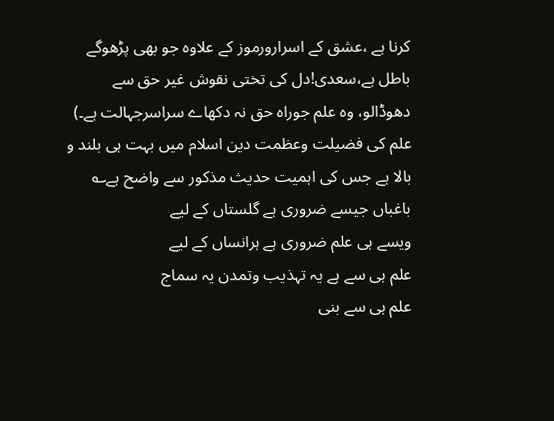کرنا ہے ،عشق کے اسرارورموز کے علاوہ جو بھی پڑھوگے باطل ہے،سعدی!دل کی تختی نقوش غیر حق سے دھوڈالو، وہ علم جوراہ حق نہ دکھاے سراسرجہالت ہے۔)
علم کی فضیلت وعظمت دین اسلام میں بہت ہی بلند و بالا ہے جس کی اہمیت حدیث مذکور سے واضح ہے؎
باغباں جیسے ضروری ہے گلستاں کے لیے
ویسے ہی علم ضروری ہے ہرانساں کے لیے
علم ہی سے ہے یہ تہذیب وتمدن یہ سماج
علم ہی سے بنی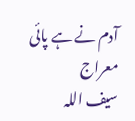آدم نے ہے پائی معراج
سیف اللہ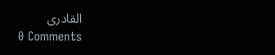القادری
0 Comments